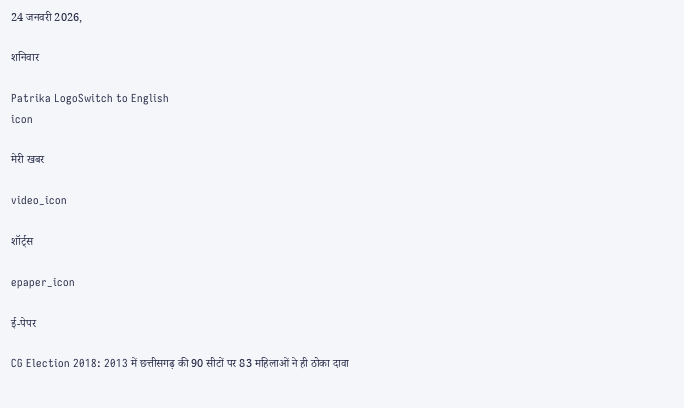24 जनवरी 2026,

शनिवार

Patrika LogoSwitch to English
icon

मेरी खबर

video_icon

शॉर्ट्स

epaper_icon

ई-पेपर

CG Election 2018: 2013 में छत्तीसगढ़ की 90 सीटों पर 83 महिलाओं ने ही ठोका दावा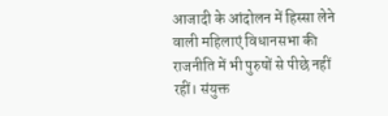आजादी के आंदोलन में हिस्सा लेने वाली महिलाएं विधानसभा की राजनीति में भी पुरुषों से पीछे नहीं रहीं। संयुक्त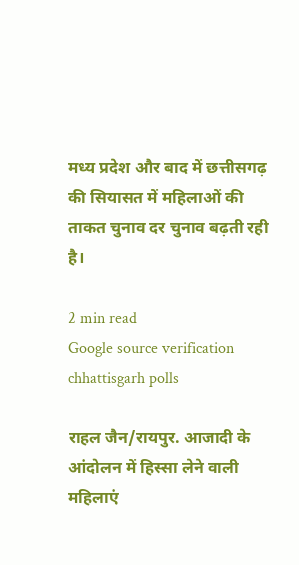मध्य प्रदेश और बाद में छत्तीसगढ़ की सियासत में महिलाओं की ताकत चुनाव दर चुनाव बढ़ती रही है।

2 min read
Google source verification
chhattisgarh polls

राहल जैन/रायपुर. आजादी के आंदोलन में हिस्सा लेने वाली महिलाएं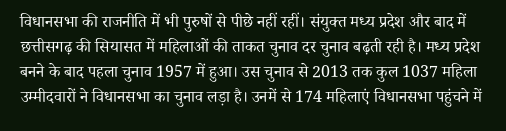विधानसभा की राजनीति में भी पुरुषों से पीछे नहीं रहीं। संयुक्त मध्य प्रदेश और बाद में छत्तीसगढ़ की सियासत में महिलाओं की ताकत चुनाव दर चुनाव बढ़ती रही है। मध्य प्रदेश बनने के बाद पहला चुनाव 1957 में हुआ। उस चुनाव से 2013 तक कुल 1037 महिला उम्मीदवारों ने विधानसभा का चुनाव लड़ा है। उनमें से 174 महिलाएं विधानसभा पहुंचने में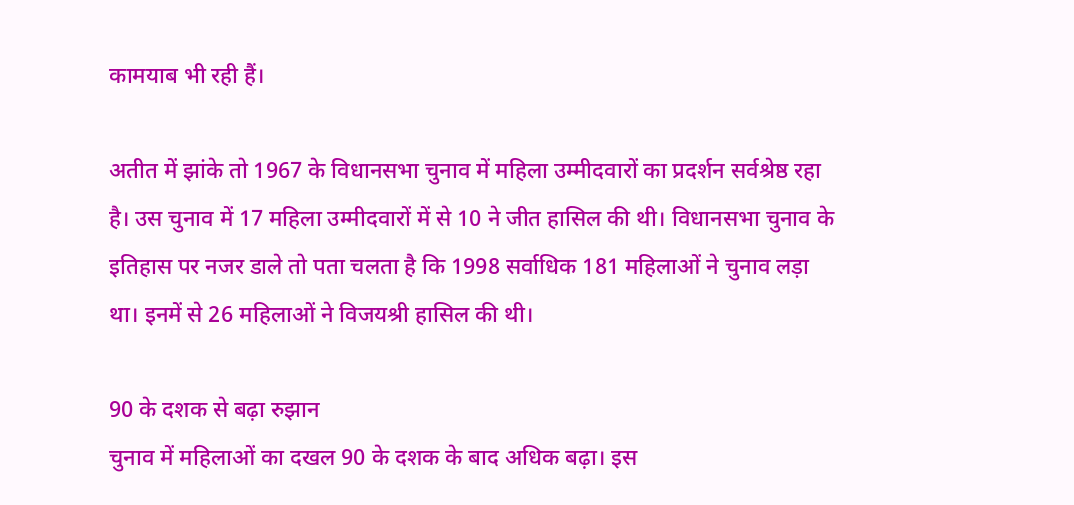कामयाब भी रही हैं।

अतीत में झांके तो 1967 के विधानसभा चुनाव में महिला उम्मीदवारों का प्रदर्शन सर्वश्रेष्ठ रहा है। उस चुनाव में 17 महिला उम्मीदवारों में से 10 ने जीत हासिल की थी। विधानसभा चुनाव के इतिहास पर नजर डाले तो पता चलता है कि 1998 सर्वाधिक 181 महिलाओं ने चुनाव लड़ा था। इनमें से 26 महिलाओं ने विजयश्री हासिल की थी।

90 के दशक से बढ़ा रुझान
चुनाव में महिलाओं का दखल 90 के दशक के बाद अधिक बढ़ा। इस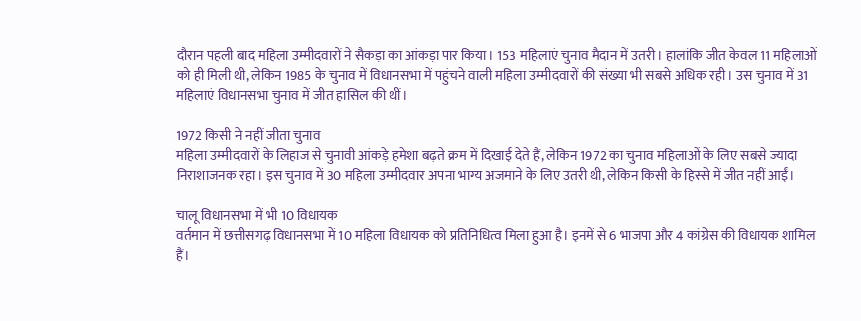दौरान पहली बाद महिला उम्मीदवारों ने सैकड़ा का आंकड़ा पार किया। 153 महिलाएं चुनाव मैदान में उतरी। हालांकि जीत केवल 11 महिलाओं को ही मिली थी, लेकिन 1985 के चुनाव में विधानसभा में पहुंचने वाली महिला उम्मीदवारों की संख्या भी सबसे अधिक रही। उस चुनाव में 31 महिलाएं विधानसभा चुनाव में जीत हासिल की थीं।

1972 किसी ने नहीं जीता चुनाव
महिला उम्मीदवारों के लिहाज से चुनावी आंकड़े हमेशा बढ़ते क्रम में दिखाई देते हैं, लेकिन 1972 का चुनाव महिलाओं के लिए सबसे ज्यादा निराशाजनक रहा। इस चुनाव में 30 महिला उम्मीदवार अपना भाग्य अजमाने के लिए उतरी थी, लेकिन किसी के हिस्से में जीत नहीं आईं।

चालू विधानसभा में भी 10 विधायक
वर्तमान में छत्तीसगढ़ विधानसभा में 10 महिला विधायक को प्रतिनिधित्व मिला हुआ है। इनमें से 6 भाजपा और 4 कांग्रेस की विधायक शामिल हैं।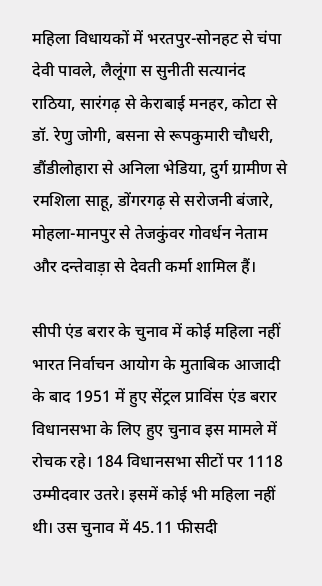महिला विधायकों में भरतपुर-सोनहट से चंपा देवी पावले, लैलूंगा स सुनीती सत्यानंद राठिया, सारंगढ़ से केराबाई मनहर, कोटा से डॉ. रेणु जोगी, बसना से रूपकुमारी चौधरी, डौंडीलोहारा से अनिला भेडिया, दुर्ग ग्रामीण से रमशिला साहू, डोंगरगढ़ से सरोजनी बंजारे, मोहला-मानपुर से तेजकुंवर गोवर्धन नेताम और दन्तेवाड़ा से देवती कर्मा शामिल हैं।

सीपी एंड बरार के चुनाव में कोई महिला नहीं
भारत निर्वाचन आयोग के मुताबिक आजादी के बाद 1951 में हुए सेंट्रल प्राविंस एंड बरार विधानसभा के लिए हुए चुनाव इस मामले में रोचक रहे। 184 विधानसभा सीटों पर 1118 उम्मीदवार उतरे। इसमें कोई भी महिला नहीं थी। उस चुनाव में 45.11 फीसदी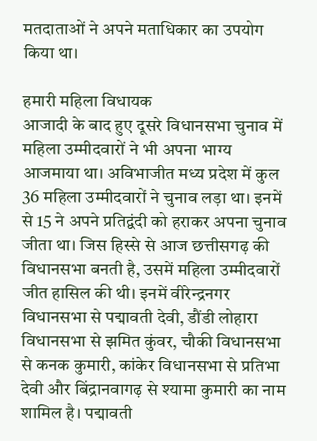मतदाताओं ने अपने मताधिकार का उपयोग किया था।

हमारी महिला विधायक
आजादी के बाद हुए दूसरे विधानसभा चुनाव में महिला उम्मीदवारों ने भी अपना भाग्य आजमाया था। अविभाजीत मध्य प्रदेश में कुल 36 महिला उम्मीदवारों ने चुनाव लड़ा था। इनमें से 15 ने अपने प्रतिद्वंदी को हराकर अपना चुनाव जीता था। जिस हिस्से से आज छत्तीसगढ़ की विधानसभा बनती है, उसमें महिला उम्मीदवारों जीत हासिल की थी। इनमें वीरेन्द्रनगर विधानसभा से पद्मावती देवी, डौंडी लोहारा विधानसभा से झमित कुंवर, चौकी विधानसभा से कनक कुमारी, कांकेर विधानसभा से प्रतिभा देवी और बिंद्रानवागढ़ से श्यामा कुमारी का नाम शामिल है। पद्मावती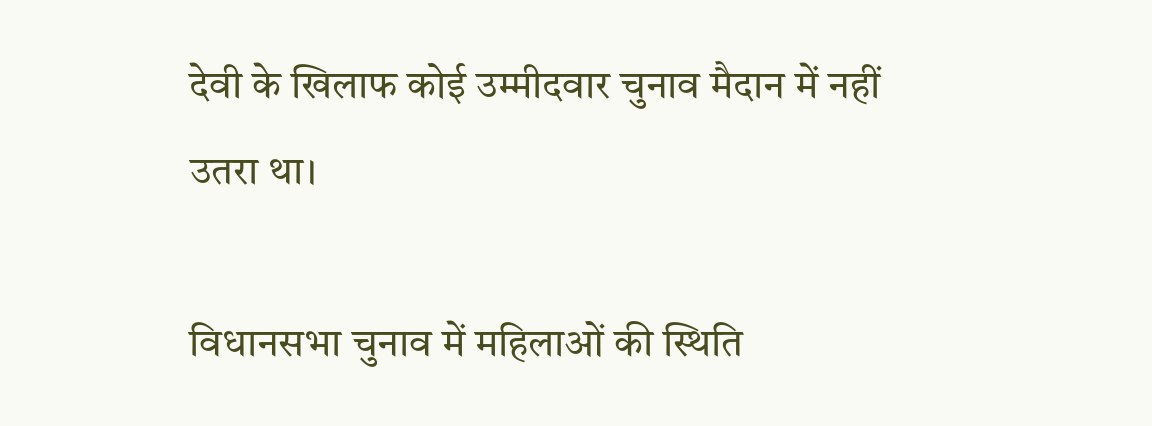देवी के खिलाफ कोई उम्मीदवार चुनाव मैदान में नहीं उतरा था।

विधानसभा चुनाव में महिलाओं की स्थिति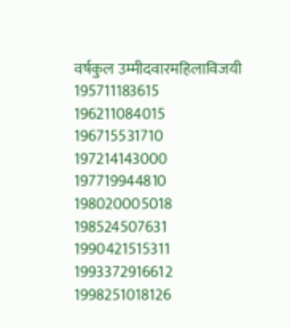वर्षकुल उम्मीदवारमहिलाविजयी
195711183615
196211084015
196715531710
197214143000
197719944810
198020005018
198524507631
1990421515311
1993372916612
1998251018126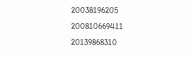20038196205
200810669411
20139868310